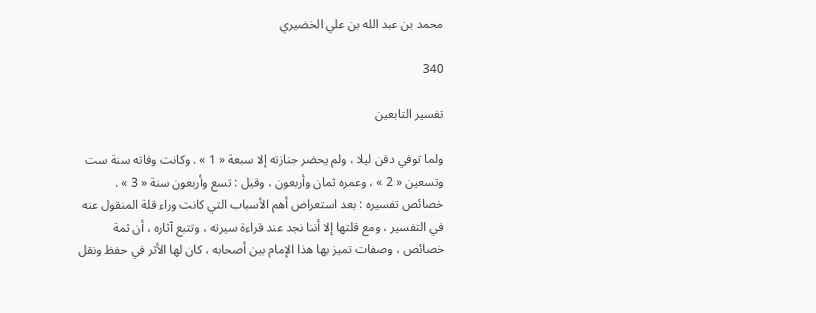محمد بن عبد الله بن علي الخضيري

340

تفسير التابعين

ولما توفي دفن ليلا ، ولم يحضر جنازته إلا سبعة « 1 » . وكانت وفاته سنة ست وتسعين « 2 » ، وعمره ثمان وأربعون ، وقيل : تسع وأربعون سنة « 3 » . خصائص تفسيره : بعد استعراض أهم الأسباب التي كانت وراء قلة المنقول عنه في التفسير ، ومع قلتها إلا أننا نجد عند قراءة سيرته ، وتتبع آثاره ، أن ثمة خصائص ، وصفات تميز بها هذا الإمام بين أصحابه ، كان لها الأثر في حفظ ونقل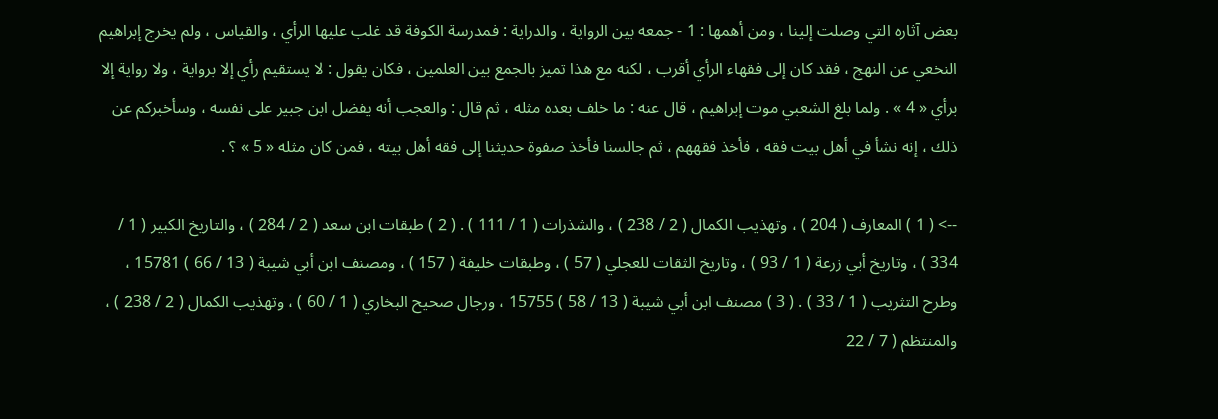بعض آثاره التي وصلت إلينا ، ومن أهمها : 1 - جمعه بين الرواية ، والدراية : فمدرسة الكوفة قد غلب عليها الرأي ، والقياس ، ولم يخرج إبراهيم النخعي عن النهج ، فقد كان إلى فقهاء الرأي أقرب ، لكنه مع هذا تميز بالجمع بين العلمين ، فكان يقول : لا يستقيم رأي إلا برواية ، ولا رواية إلا برأي « 4 » . ولما بلغ الشعبي موت إبراهيم ، قال عنه : ما خلف بعده مثله ، ثم قال : والعجب أنه يفضل ابن جبير على نفسه ، وسأخبركم عن ذلك ، إنه نشأ في أهل بيت فقه ، فأخذ فقههم ، ثم جالسنا فأخذ صفوة حديثنا إلى فقه أهل بيته ، فمن كان مثله « 5 » ؟ .

--> ( 1 ) المعارف ( 204 ) ، وتهذيب الكمال ( 2 / 238 ) ، والشذرات ( 1 / 111 ) . ( 2 ) طبقات ابن سعد ( 2 / 284 ) ، والتاريخ الكبير ( 1 / 334 ) ، وتاريخ أبي زرعة ( 1 / 93 ) ، وتاريخ الثقات للعجلي ( 57 ) ، وطبقات خليفة ( 157 ) ، ومصنف ابن أبي شيبة ( 13 / 66 ) 15781 ، وطرح التثريب ( 1 / 33 ) . ( 3 ) مصنف ابن أبي شيبة ( 13 / 58 ) 15755 ، ورجال صحيح البخاري ( 1 / 60 ) ، وتهذيب الكمال ( 2 / 238 ) ، والمنتظم ( 7 / 22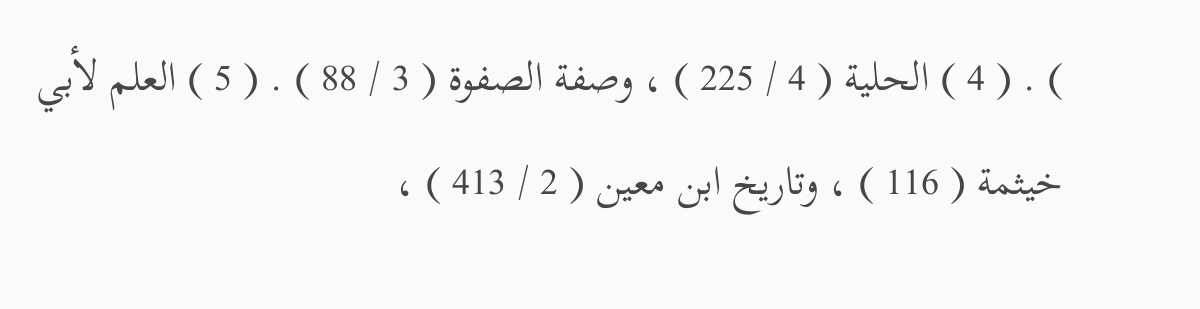) . ( 4 ) الحلية ( 4 / 225 ) ، وصفة الصفوة ( 3 / 88 ) . ( 5 ) العلم لأبي خيثمة ( 116 ) ، وتاريخ ابن معين ( 2 / 413 ) ،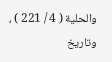والحلية ( 4 / 221 ) ، وتاريخ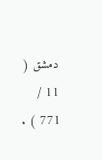دمشق ( 11 / 771 ) .